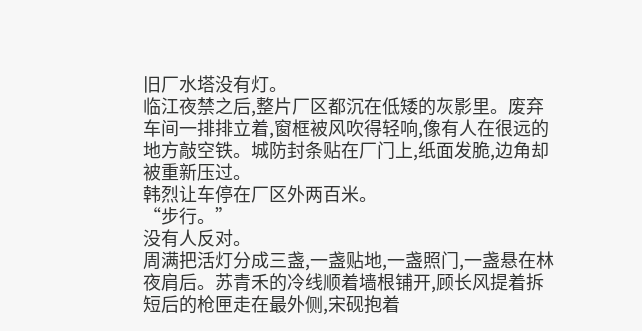旧厂水塔没有灯。
临江夜禁之后,整片厂区都沉在低矮的灰影里。废弃车间一排排立着,窗框被风吹得轻响,像有人在很远的地方敲空铁。城防封条贴在厂门上,纸面发脆,边角却被重新压过。
韩烈让车停在厂区外两百米。
“步行。”
没有人反对。
周满把活灯分成三盏,一盏贴地,一盏照门,一盏悬在林夜肩后。苏青禾的冷线顺着墙根铺开,顾长风提着拆短后的枪匣走在最外侧,宋砚抱着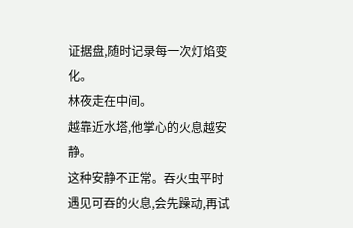证据盘,随时记录每一次灯焰变化。
林夜走在中间。
越靠近水塔,他掌心的火息越安静。
这种安静不正常。吞火虫平时遇见可吞的火息,会先躁动,再试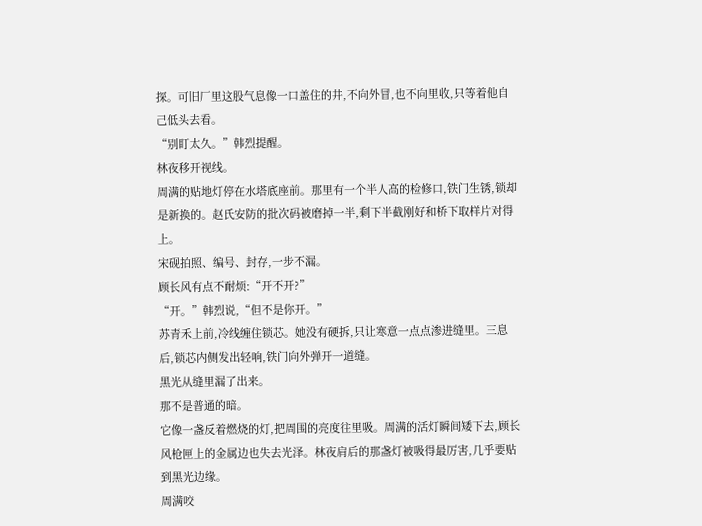探。可旧厂里这股气息像一口盖住的井,不向外冒,也不向里收,只等着他自己低头去看。
“别盯太久。”韩烈提醒。
林夜移开视线。
周满的贴地灯停在水塔底座前。那里有一个半人高的检修口,铁门生锈,锁却是新换的。赵氏安防的批次码被磨掉一半,剩下半截刚好和桥下取样片对得上。
宋砚拍照、编号、封存,一步不漏。
顾长风有点不耐烦:“开不开?”
“开。”韩烈说,“但不是你开。”
苏青禾上前,冷线缠住锁芯。她没有硬拆,只让寒意一点点渗进缝里。三息后,锁芯内侧发出轻响,铁门向外弹开一道缝。
黑光从缝里漏了出来。
那不是普通的暗。
它像一盏反着燃烧的灯,把周围的亮度往里吸。周满的活灯瞬间矮下去,顾长风枪匣上的金属边也失去光泽。林夜肩后的那盏灯被吸得最厉害,几乎要贴到黑光边缘。
周满咬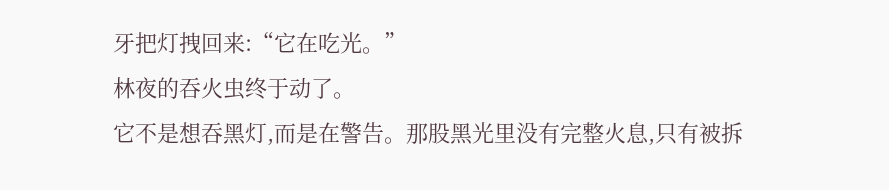牙把灯拽回来:“它在吃光。”
林夜的吞火虫终于动了。
它不是想吞黑灯,而是在警告。那股黑光里没有完整火息,只有被拆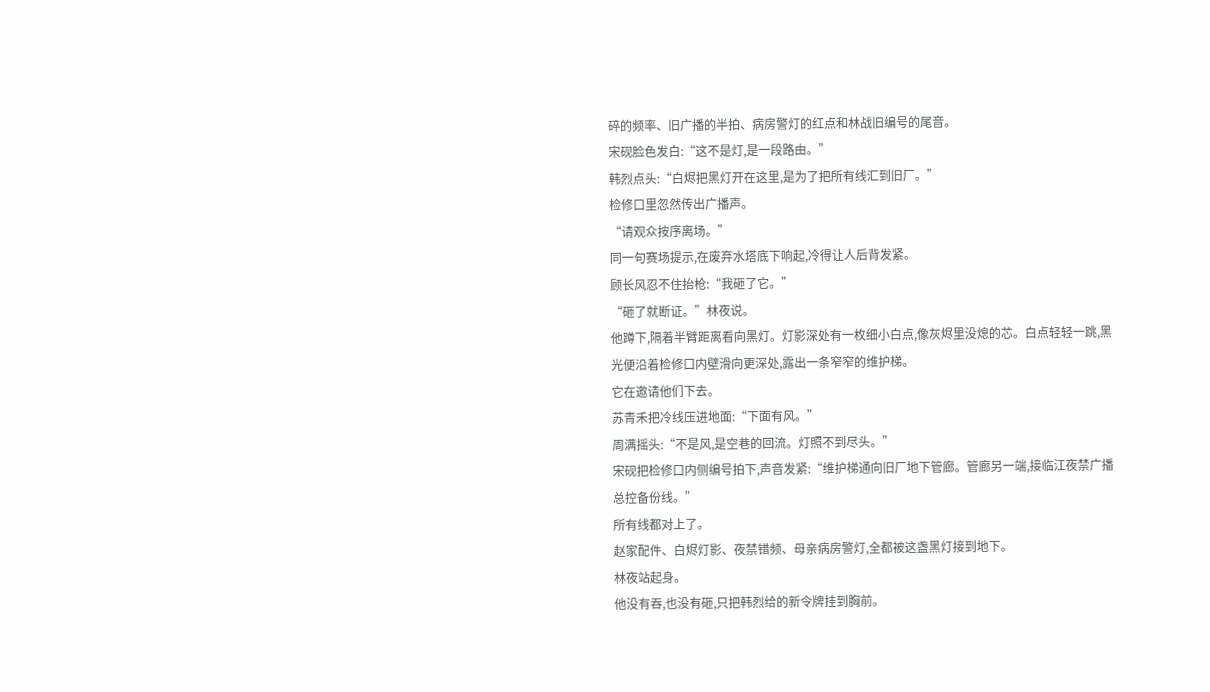碎的频率、旧广播的半拍、病房警灯的红点和林战旧编号的尾音。
宋砚脸色发白:“这不是灯,是一段路由。”
韩烈点头:“白烬把黑灯开在这里,是为了把所有线汇到旧厂。”
检修口里忽然传出广播声。
“请观众按序离场。”
同一句赛场提示,在废弃水塔底下响起,冷得让人后背发紧。
顾长风忍不住抬枪:“我砸了它。”
“砸了就断证。”林夜说。
他蹲下,隔着半臂距离看向黑灯。灯影深处有一枚细小白点,像灰烬里没熄的芯。白点轻轻一跳,黑光便沿着检修口内壁滑向更深处,露出一条窄窄的维护梯。
它在邀请他们下去。
苏青禾把冷线压进地面:“下面有风。”
周满摇头:“不是风,是空巷的回流。灯照不到尽头。”
宋砚把检修口内侧编号拍下,声音发紧:“维护梯通向旧厂地下管廊。管廊另一端,接临江夜禁广播总控备份线。”
所有线都对上了。
赵家配件、白烬灯影、夜禁错频、母亲病房警灯,全都被这盏黑灯接到地下。
林夜站起身。
他没有吞,也没有砸,只把韩烈给的新令牌挂到胸前。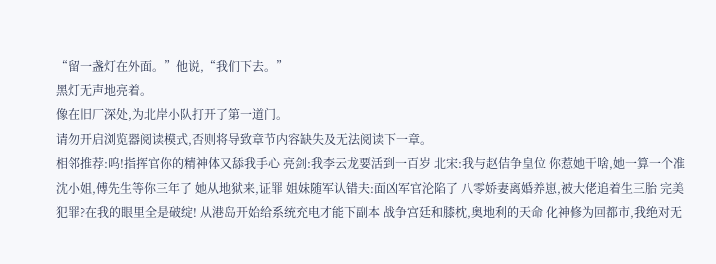“留一盏灯在外面。”他说,“我们下去。”
黑灯无声地亮着。
像在旧厂深处,为北岸小队打开了第一道门。
请勿开启浏览器阅读模式,否则将导致章节内容缺失及无法阅读下一章。
相邻推荐:呜!指挥官你的精神体又舔我手心 亮剑:我李云龙要活到一百岁 北宋:我与赵佶争皇位 你惹她干啥,她一算一个准 沈小姐,傅先生等你三年了 她从地狱来,证罪 姐妹随军认错夫:面凶军官沦陷了 八零娇妻离婚养崽,被大佬追着生三胎 完美犯罪?在我的眼里全是破绽! 从港岛开始给系统充电才能下副本 战争宫廷和膝枕,奥地利的天命 化神修为回都市,我绝对无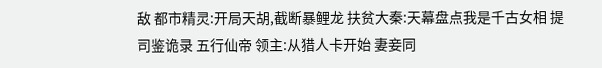敌 都市精灵:开局天胡,截断暴鲤龙 扶贫大秦:天幕盘点我是千古女相 提司鉴诡录 五行仙帝 领主:从猎人卡开始 妻妾同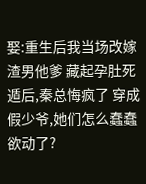娶:重生后我当场改嫁渣男他爹 藏起孕肚死遁后,秦总悔疯了 穿成假少爷,她们怎么蠢蠢欲动了?